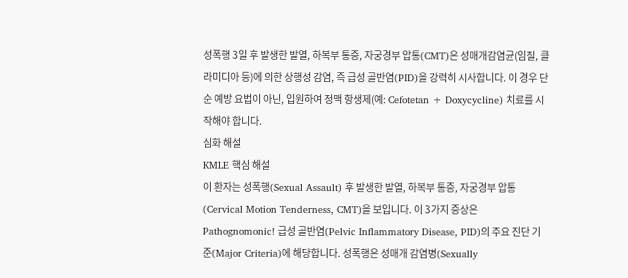성폭행 3일 후 발생한 발열, 하복부 통증, 자궁경부 압통(CMT)은 성매개감염균(임질, 클라미디아 등)에 의한 상행성 감염, 즉 급성 골반염(PID)을 강력히 시사합니다. 이 경우 단순 예방 요법이 아닌, 입원하여 정맥 항생제(예: Cefotetan + Doxycycline) 치료를 시작해야 합니다.
심화 해설
KMLE 핵심 해설
이 환자는 성폭행(Sexual Assault) 후 발생한 발열, 하복부 통증, 자궁경부 압통(Cervical Motion Tenderness, CMT)을 보입니다. 이 3가지 증상은 Pathognomonic! 급성 골반염(Pelvic Inflammatory Disease, PID)의 주요 진단 기준(Major Criteria)에 해당합니다. 성폭행은 성매개 감염병(Sexually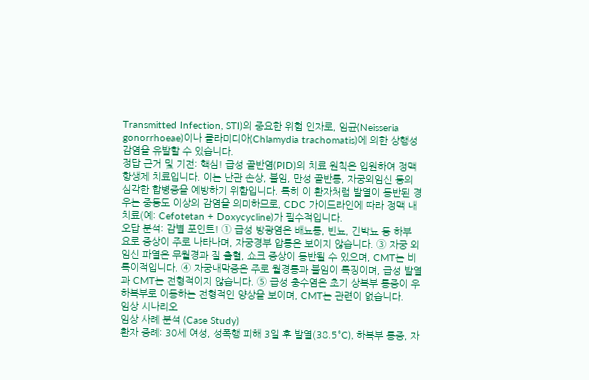Transmitted Infection, STI)의 중요한 위험 인자로, 임균(Neisseria gonorrhoeae)이나 클라미디아(Chlamydia trachomatis)에 의한 상행성 감염을 유발할 수 있습니다.
정답 근거 및 기전: 핵심! 급성 골반염(PID)의 치료 원칙은 입원하여 정맥 항생제 치료입니다. 이는 난관 손상, 불임, 만성 골반통, 자궁외임신 등의 심각한 합병증을 예방하기 위함입니다. 특히 이 환자처럼 발열이 동반된 경우는 중등도 이상의 감염을 의미하므로, CDC 가이드라인에 따라 정맥 내 치료(예: Cefotetan + Doxycycline)가 필수적입니다.
오답 분석: 감별 포인트! ① 급성 방광염은 배뇨통, 빈뇨, 긴박뇨 등 하부 요로 증상이 주로 나타나며, 자궁경부 압통은 보이지 않습니다. ③ 자궁 외 임신 파열은 무월경과 질 출혈, 쇼크 증상이 동반될 수 있으며, CMT는 비특이적입니다. ④ 자궁내막증은 주로 월경통과 불임이 특징이며, 급성 발열과 CMT는 전형적이지 않습니다. ⑤ 급성 충수염은 초기 상복부 통증이 우하복부로 이동하는 전형적인 양상을 보이며, CMT는 관련이 없습니다.
임상 시나리오
임상 사례 분석 (Case Study)
환자 증례: 30세 여성, 성폭행 피해 3일 후 발열(38.5°C), 하복부 통증, 자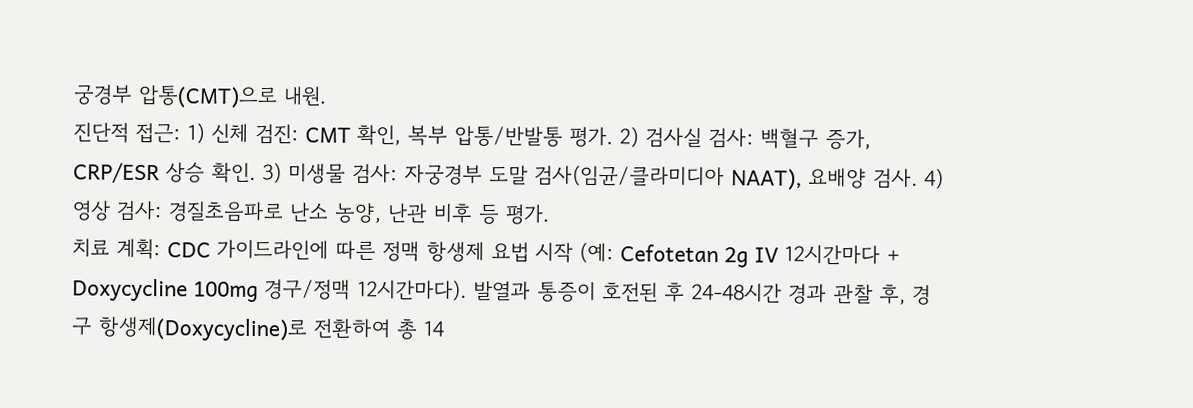궁경부 압통(CMT)으로 내원.
진단적 접근: 1) 신체 검진: CMT 확인, 복부 압통/반발통 평가. 2) 검사실 검사: 백혈구 증가, CRP/ESR 상승 확인. 3) 미생물 검사: 자궁경부 도말 검사(임균/클라미디아 NAAT), 요배양 검사. 4) 영상 검사: 경질초음파로 난소 농양, 난관 비후 등 평가.
치료 계획: CDC 가이드라인에 따른 정맥 항생제 요법 시작 (예: Cefotetan 2g IV 12시간마다 + Doxycycline 100mg 경구/정맥 12시간마다). 발열과 통증이 호전된 후 24-48시간 경과 관찰 후, 경구 항생제(Doxycycline)로 전환하여 총 14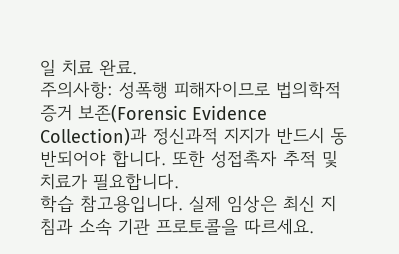일 치료 완료.
주의사항: 성폭행 피해자이므로 법의학적 증거 보존(Forensic Evidence Collection)과 정신과적 지지가 반드시 동반되어야 합니다. 또한 성접촉자 추적 및 치료가 필요합니다.
학습 참고용입니다. 실제 임상은 최신 지침과 소속 기관 프로토콜을 따르세요.